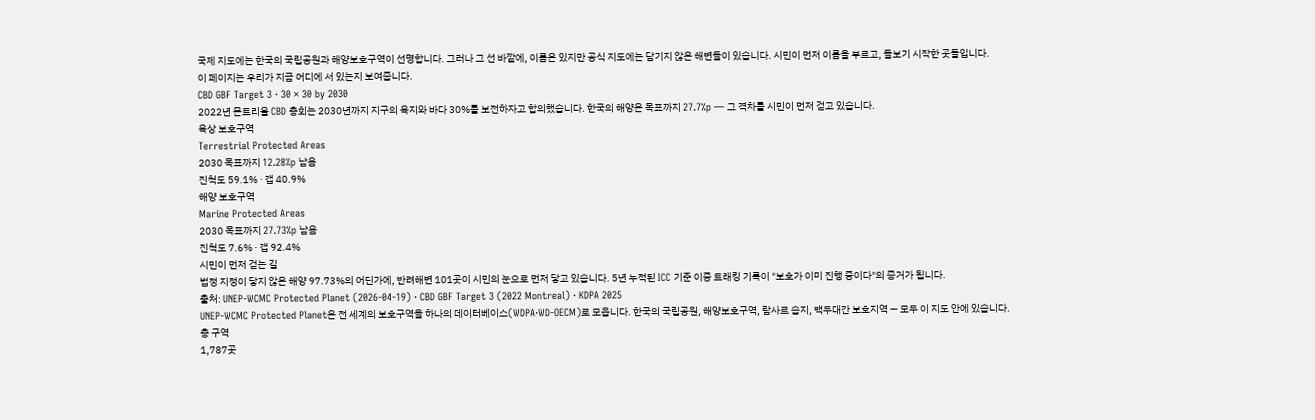국제 지도에는 한국의 국립공원과 해양보호구역이 선명합니다. 그러나 그 선 바깥에, 이름은 있지만 공식 지도에는 담기지 않은 해변들이 있습니다. 시민이 먼저 이름을 부르고, 돌보기 시작한 곳들입니다.
이 페이지는 우리가 지금 어디에 서 있는지 보여줍니다.
CBD GBF Target 3 · 30 × 30 by 2030
2022년 몬트리올 CBD 총회는 2030년까지 지구의 육지와 바다 30%를 보전하자고 합의했습니다. 한국의 해양은 목표까지 27.7%p — 그 격차를 시민이 먼저 걷고 있습니다.
육상 보호구역
Terrestrial Protected Areas
2030 목표까지 12.28%p 남음
진척도 59.1% · 갭 40.9%
해양 보호구역
Marine Protected Areas
2030 목표까지 27.73%p 남음
진척도 7.6% · 갭 92.4%
시민이 먼저 걷는 길
법정 지정이 닿지 않은 해양 97.73%의 어딘가에, 반려해변 101곳이 시민의 눈으로 먼저 닿고 있습니다. 5년 누적된 ICC 기준 이중 트래킹 기록이 "보호가 이미 진행 중이다"의 증거가 됩니다.
출처: UNEP-WCMC Protected Planet (2026-04-19) · CBD GBF Target 3 (2022 Montreal) · KDPA 2025
UNEP-WCMC Protected Planet은 전 세계의 보호구역을 하나의 데이터베이스(WDPA·WD-OECM)로 모읍니다. 한국의 국립공원, 해양보호구역, 람사르 습지, 백두대간 보호지역 — 모두 이 지도 안에 있습니다.
총 구역
1,787곳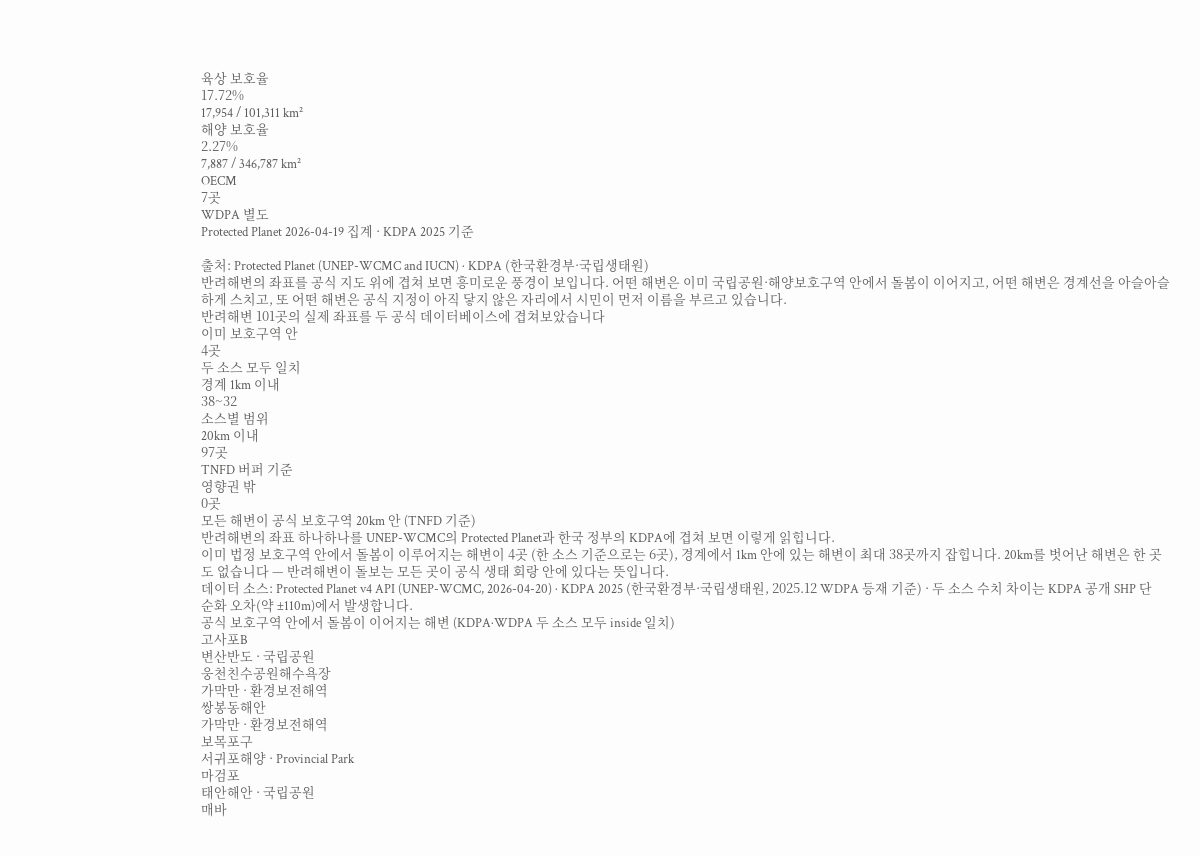육상 보호율
17.72%
17,954 / 101,311 km²
해양 보호율
2.27%
7,887 / 346,787 km²
OECM
7곳
WDPA 별도
Protected Planet 2026-04-19 집계 · KDPA 2025 기준

출처: Protected Planet (UNEP-WCMC and IUCN) · KDPA (한국환경부·국립생태원)
반려해변의 좌표를 공식 지도 위에 겹쳐 보면 흥미로운 풍경이 보입니다. 어떤 해변은 이미 국립공원·해양보호구역 안에서 돌봄이 이어지고, 어떤 해변은 경계선을 아슬아슬하게 스치고, 또 어떤 해변은 공식 지정이 아직 닿지 않은 자리에서 시민이 먼저 이름을 부르고 있습니다.
반려해변 101곳의 실제 좌표를 두 공식 데이터베이스에 겹쳐보았습니다
이미 보호구역 안
4곳
두 소스 모두 일치
경계 1km 이내
38~32
소스별 범위
20km 이내
97곳
TNFD 버퍼 기준
영향권 밖
0곳
모든 해변이 공식 보호구역 20km 안 (TNFD 기준)
반려해변의 좌표 하나하나를 UNEP-WCMC의 Protected Planet과 한국 정부의 KDPA에 겹쳐 보면 이렇게 읽힙니다.
이미 법정 보호구역 안에서 돌봄이 이루어지는 해변이 4곳 (한 소스 기준으로는 6곳), 경계에서 1km 안에 있는 해변이 최대 38곳까지 잡힙니다. 20km를 벗어난 해변은 한 곳도 없습니다 — 반려해변이 돌보는 모든 곳이 공식 생태 회랑 안에 있다는 뜻입니다.
데이터 소스: Protected Planet v4 API (UNEP-WCMC, 2026-04-20) · KDPA 2025 (한국환경부·국립생태원, 2025.12 WDPA 등재 기준) · 두 소스 수치 차이는 KDPA 공개 SHP 단순화 오차(약 ±110m)에서 발생합니다.
공식 보호구역 안에서 돌봄이 이어지는 해변 (KDPA·WDPA 두 소스 모두 inside 일치)
고사포B
변산반도 · 국립공원
웅천친수공원해수욕장
가막만 · 환경보전해역
쌍봉동해안
가막만 · 환경보전해역
보목포구
서귀포해양 · Provincial Park
마검포
태안해안 · 국립공원
매바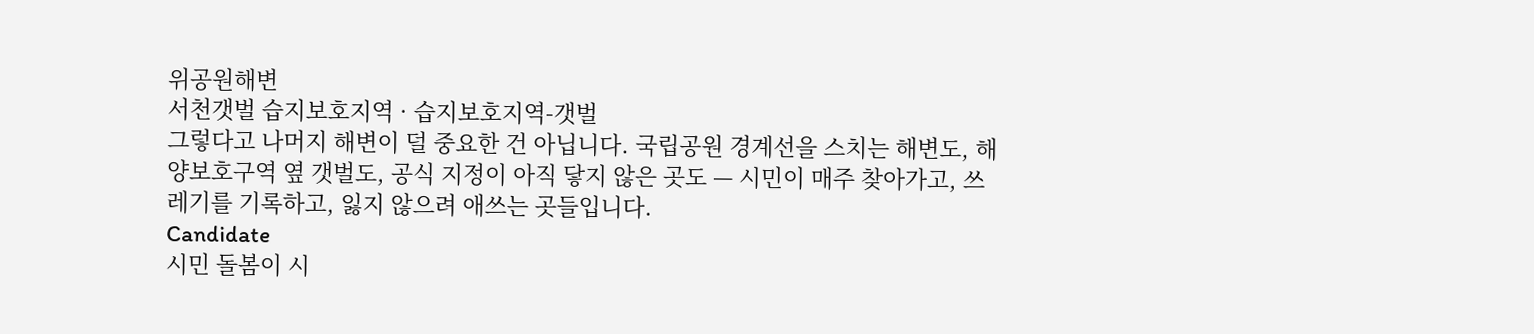위공원해변
서천갯벌 습지보호지역 · 습지보호지역-갯벌
그렇다고 나머지 해변이 덜 중요한 건 아닙니다. 국립공원 경계선을 스치는 해변도, 해양보호구역 옆 갯벌도, 공식 지정이 아직 닿지 않은 곳도 — 시민이 매주 찾아가고, 쓰레기를 기록하고, 잃지 않으려 애쓰는 곳들입니다.
Candidate
시민 돌봄이 시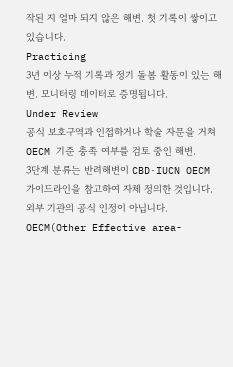작된 지 얼마 되지 않은 해변. 첫 기록이 쌓이고 있습니다.
Practicing
3년 이상 누적 기록과 정기 돌봄 활동이 있는 해변. 모니터링 데이터로 증명됩니다.
Under Review
공식 보호구역과 인접하거나 학술 자문을 거쳐 OECM 기준 충족 여부를 검토 중인 해변.
3단계 분류는 반려해변이 CBD·IUCN OECM 가이드라인을 참고하여 자체 정의한 것입니다. 외부 기관의 공식 인정이 아닙니다.
OECM(Other Effective area-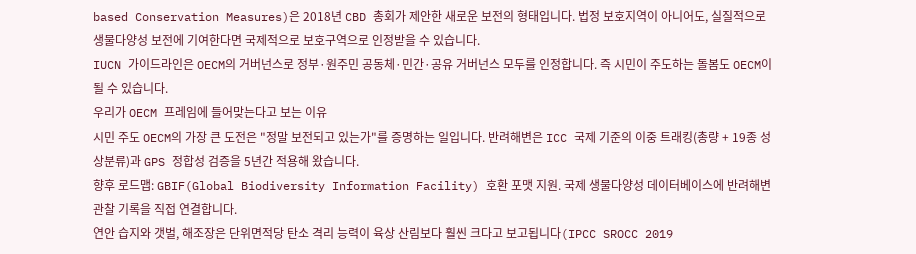based Conservation Measures)은 2018년 CBD 총회가 제안한 새로운 보전의 형태입니다. 법정 보호지역이 아니어도, 실질적으로 생물다양성 보전에 기여한다면 국제적으로 보호구역으로 인정받을 수 있습니다.
IUCN 가이드라인은 OECM의 거버넌스로 정부·원주민 공동체·민간·공유 거버넌스 모두를 인정합니다. 즉 시민이 주도하는 돌봄도 OECM이 될 수 있습니다.
우리가 OECM 프레임에 들어맞는다고 보는 이유
시민 주도 OECM의 가장 큰 도전은 "정말 보전되고 있는가"를 증명하는 일입니다. 반려해변은 ICC 국제 기준의 이중 트래킹(총량 + 19종 성상분류)과 GPS 정합성 검증을 5년간 적용해 왔습니다.
향후 로드맵: GBIF(Global Biodiversity Information Facility) 호환 포맷 지원. 국제 생물다양성 데이터베이스에 반려해변 관찰 기록을 직접 연결합니다.
연안 습지와 갯벌, 해조장은 단위면적당 탄소 격리 능력이 육상 산림보다 훨씬 크다고 보고됩니다(IPCC SROCC 2019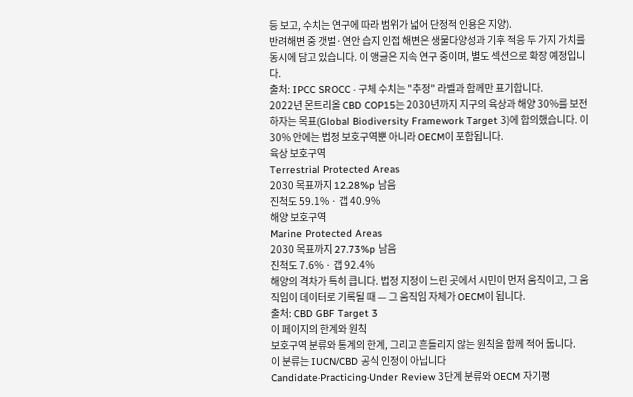등 보고, 수치는 연구에 따라 범위가 넓어 단정적 인용은 지양).
반려해변 중 갯벌·연안 습지 인접 해변은 생물다양성과 기후 적응 두 가지 가치를 동시에 담고 있습니다. 이 앵글은 지속 연구 중이며, 별도 섹션으로 확장 예정입니다.
출처: IPCC SROCC · 구체 수치는 "추정" 라벨과 함께만 표기합니다.
2022년 몬트리올 CBD COP15는 2030년까지 지구의 육상과 해양 30%를 보전하자는 목표(Global Biodiversity Framework Target 3)에 합의했습니다. 이 30% 안에는 법정 보호구역뿐 아니라 OECM이 포함됩니다.
육상 보호구역
Terrestrial Protected Areas
2030 목표까지 12.28%p 남음
진척도 59.1% · 갭 40.9%
해양 보호구역
Marine Protected Areas
2030 목표까지 27.73%p 남음
진척도 7.6% · 갭 92.4%
해양의 격차가 특히 큽니다. 법정 지정이 느린 곳에서 시민이 먼저 움직이고, 그 움직임이 데이터로 기록될 때 — 그 움직임 자체가 OECM이 됩니다.
출처: CBD GBF Target 3
이 페이지의 한계와 원칙
보호구역 분류와 통계의 한계, 그리고 흔들리지 않는 원칙을 함께 적어 둡니다.
이 분류는 IUCN/CBD 공식 인정이 아닙니다
Candidate·Practicing·Under Review 3단계 분류와 OECM 자기평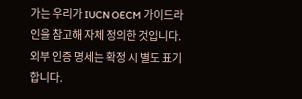가는 우리가 IUCN OECM 가이드라인을 참고해 자체 정의한 것입니다. 외부 인증 명세는 확정 시 별도 표기합니다.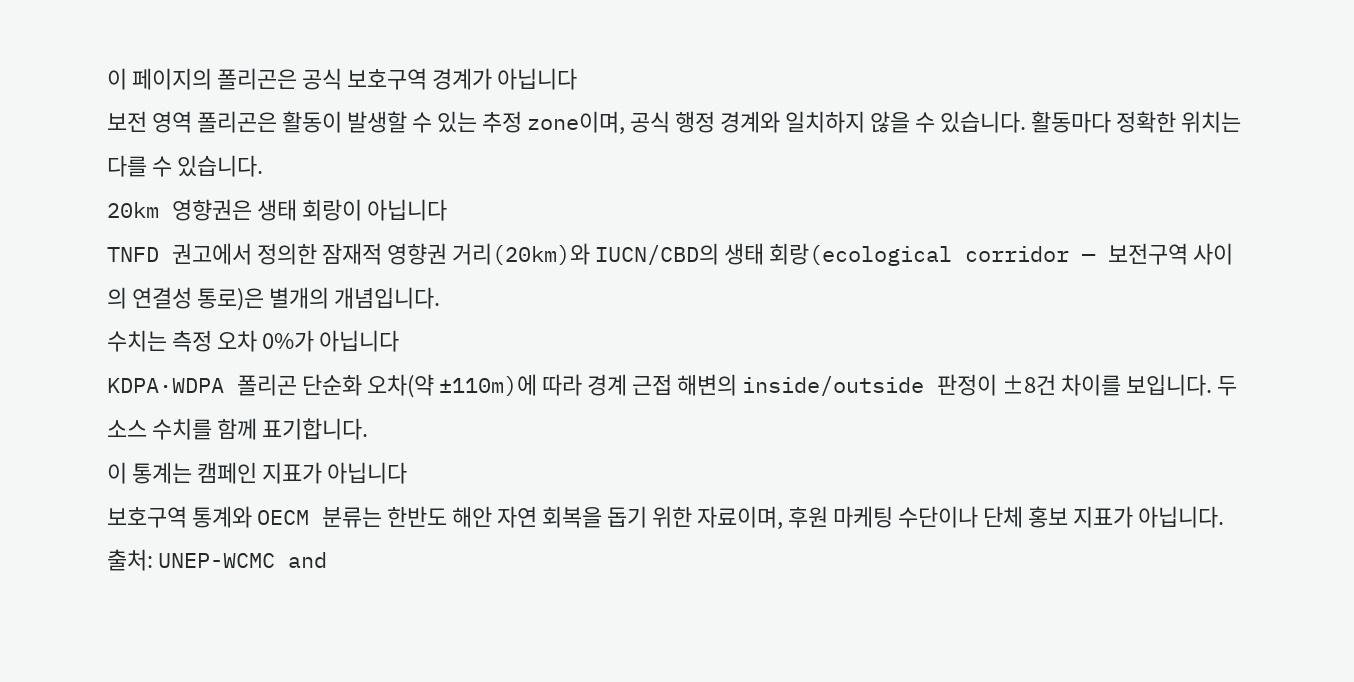이 페이지의 폴리곤은 공식 보호구역 경계가 아닙니다
보전 영역 폴리곤은 활동이 발생할 수 있는 추정 zone이며, 공식 행정 경계와 일치하지 않을 수 있습니다. 활동마다 정확한 위치는 다를 수 있습니다.
20km 영향권은 생태 회랑이 아닙니다
TNFD 권고에서 정의한 잠재적 영향권 거리(20km)와 IUCN/CBD의 생태 회랑(ecological corridor — 보전구역 사이의 연결성 통로)은 별개의 개념입니다.
수치는 측정 오차 0%가 아닙니다
KDPA·WDPA 폴리곤 단순화 오차(약 ±110m)에 따라 경계 근접 해변의 inside/outside 판정이 ±8건 차이를 보입니다. 두 소스 수치를 함께 표기합니다.
이 통계는 캠페인 지표가 아닙니다
보호구역 통계와 OECM 분류는 한반도 해안 자연 회복을 돕기 위한 자료이며, 후원 마케팅 수단이나 단체 홍보 지표가 아닙니다.
출처: UNEP-WCMC and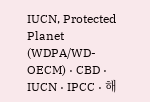IUCN, Protected Planet (WDPA/WD-OECM) · CBD · IUCN · IPCC · 해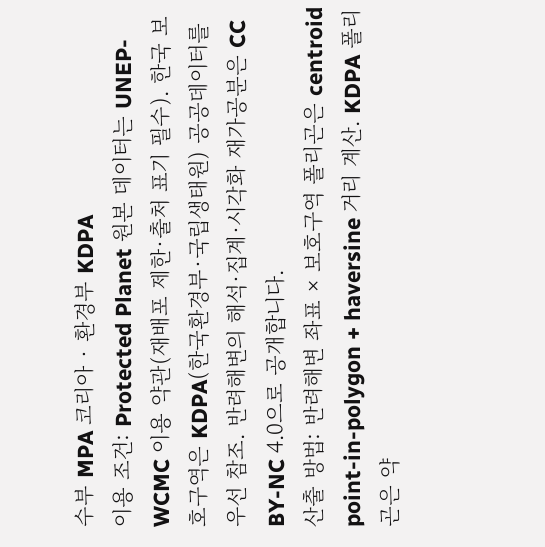수부 MPA 코리아 · 환경부 KDPA
이용 조건: Protected Planet 원본 데이터는 UNEP-WCMC 이용 약관(재배포 제한·출처 표기 필수). 한국 보호구역은 KDPA(한국환경부·국립생태원) 공공데이터를 우선 참조. 반려해변의 해석·집계·시각화 재가공분은 CC BY-NC 4.0으로 공개합니다.
산출 방법: 반려해변 좌표 × 보호구역 폴리곤은 centroid point-in-polygon + haversine 거리 계산. KDPA 폴리곤은 약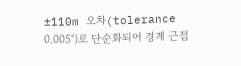±110m 오차(tolerance 0.005°)로 단순화되어 경계 근접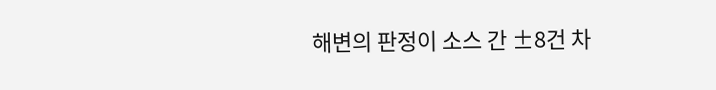해변의 판정이 소스 간 ±8건 차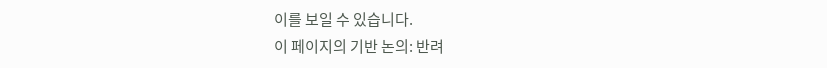이를 보일 수 있습니다.
이 페이지의 기반 논의: 반려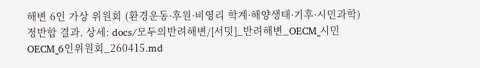해변 6인 가상 위원회 (환경운동·후원·비영리 학계·해양생태·기후·시민과학) 정반합 결과. 상세: docs/모두의반려해변/[서밋]_반려해변_OECM_시민OECM_6인위원회_260415.md